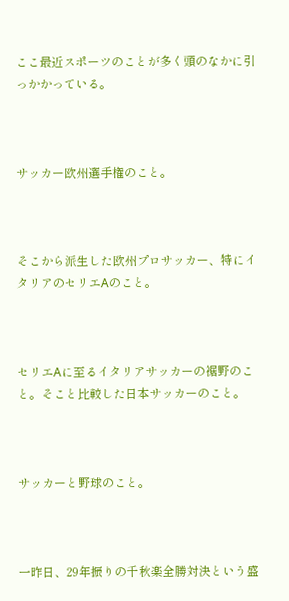ここ最近スポーツのことが多く頭のなかに引っかかっている。



サッカー欧州選手権のこと。



そこから派生した欧州プロサッカー、特にイタリアのセリエAのこと。



セリエAに至るイタリアサッカーの裾野のこと。そこと比較した日本サッカーのこと。



サッカーと野球のこと。



一昨日、29年振りの千秋楽全勝対決という盛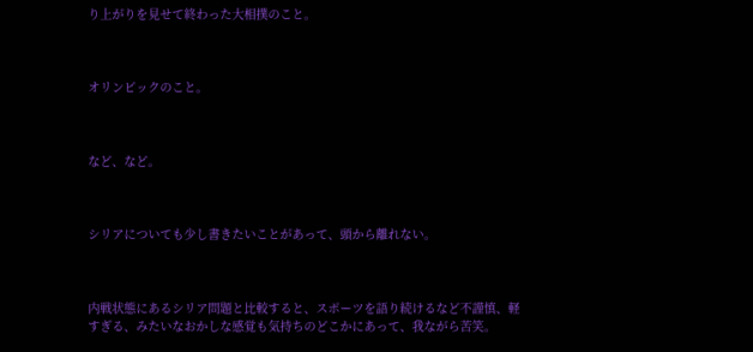り上がりを見せて終わった大相撲のこと。



オリンピックのこと。



など、など。



シリアについても少し書きたいことがあって、頭から離れない。



内戦状態にあるシリア問題と比較すると、スポーツを語り続けるなど不謹慎、軽すぎる、みたいなおかしな感覚も気持ちのどこかにあって、我ながら苦笑。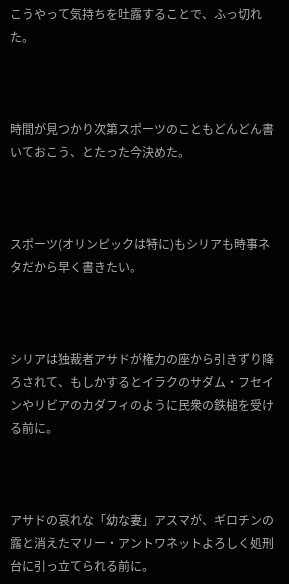こうやって気持ちを吐露することで、ふっ切れた。



時間が見つかり次第スポーツのこともどんどん書いておこう、とたった今決めた。



スポーツ(オリンピックは特に)もシリアも時事ネタだから早く書きたい。



シリアは独裁者アサドが権力の座から引きずり降ろされて、もしかするとイラクのサダム・フセインやリビアのカダフィのように民衆の鉄槌を受ける前に。



アサドの哀れな「幼な妻」アスマが、ギロチンの露と消えたマリー・アントワネットよろしく処刑台に引っ立てられる前に。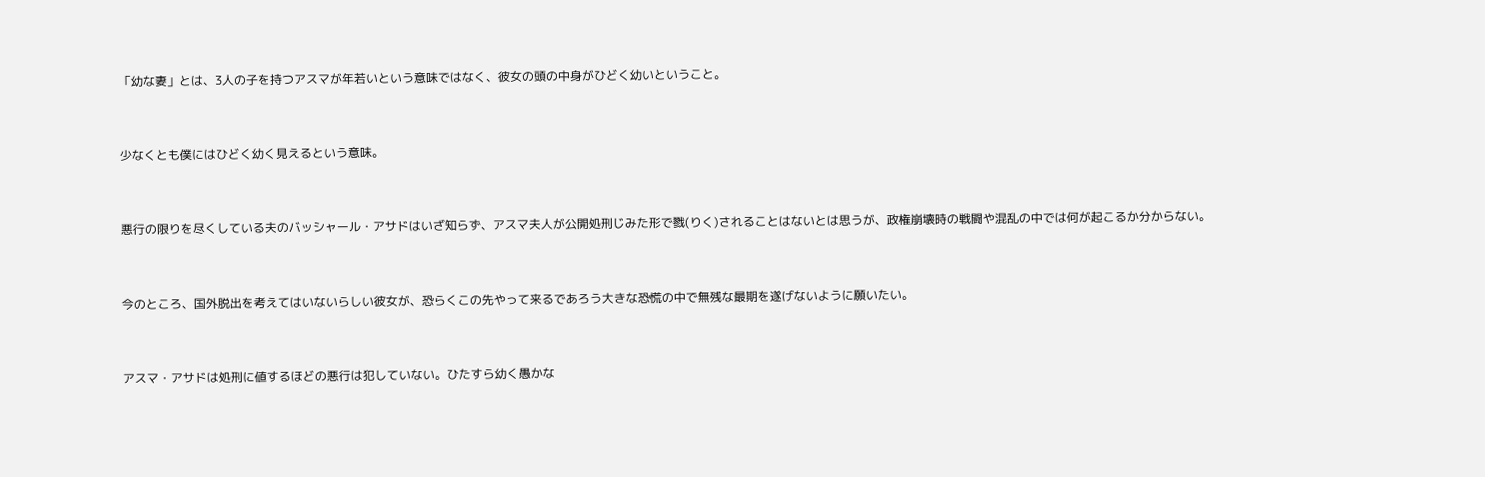「幼な妻」とは、3人の子を持つアスマが年若いという意味ではなく、彼女の頭の中身がひどく幼いということ。



少なくとも僕にはひどく幼く見えるという意味。



悪行の限りを尽くしている夫のバッシャール・アサドはいざ知らず、アスマ夫人が公開処刑じみた形で戮(りく)されることはないとは思うが、政権崩壊時の戦闘や混乱の中では何が起こるか分からない。



今のところ、国外脱出を考えてはいないらしい彼女が、恐らくこの先やって来るであろう大きな恐慌の中で無残な最期を遂げないように願いたい。



アスマ・アサドは処刑に値するほどの悪行は犯していない。ひたすら幼く愚かな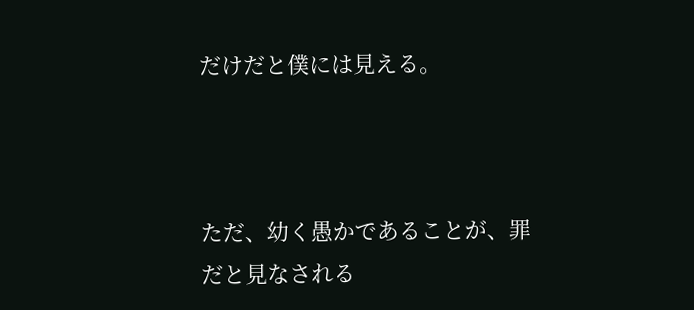だけだと僕には見える。



ただ、幼く愚かであることが、罪だと見なされる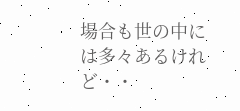場合も世の中には多々あるけれど・・